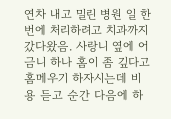연차 내고 밀린 병원 일 한번에 처리하려고 치과까지 갔다왔음. 사랑니 옆에 어금니 하나 홈이 좀 깊다고 홈메우기 하자시는데 비용 듣고 순간 다음에 하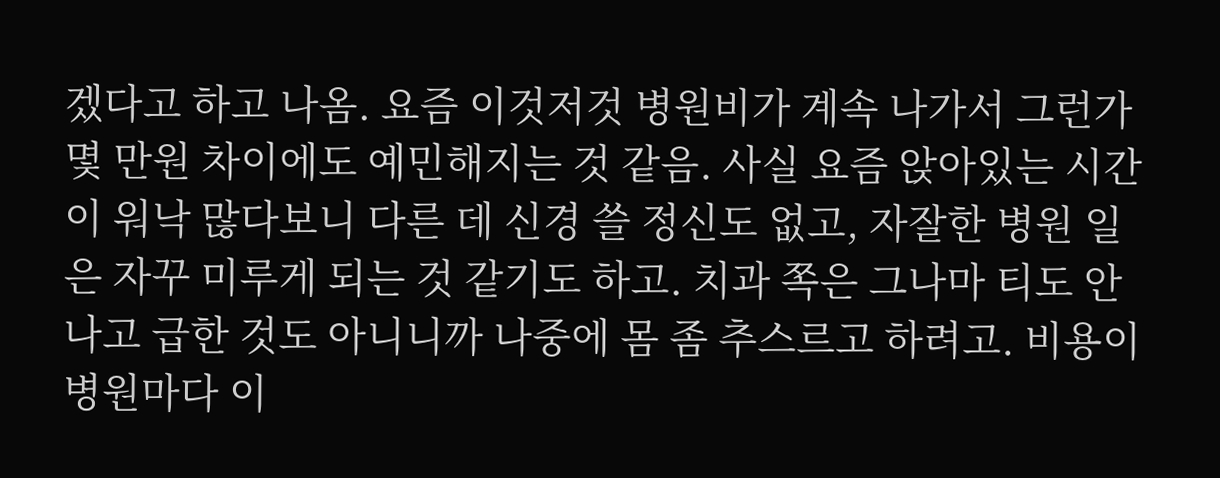겠다고 하고 나옴. 요즘 이것저것 병원비가 계속 나가서 그런가 몇 만원 차이에도 예민해지는 것 같음. 사실 요즘 앉아있는 시간이 워낙 많다보니 다른 데 신경 쓸 정신도 없고, 자잘한 병원 일은 자꾸 미루게 되는 것 같기도 하고. 치과 쪽은 그나마 티도 안 나고 급한 것도 아니니까 나중에 몸 좀 추스르고 하려고. 비용이 병원마다 이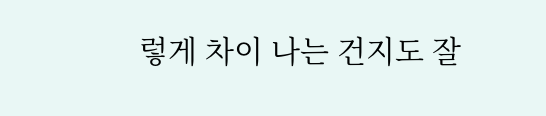렇게 차이 나는 건지도 잘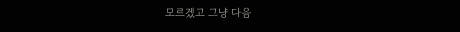모르겠고 그냥 다음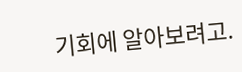기회에 알아보려고.